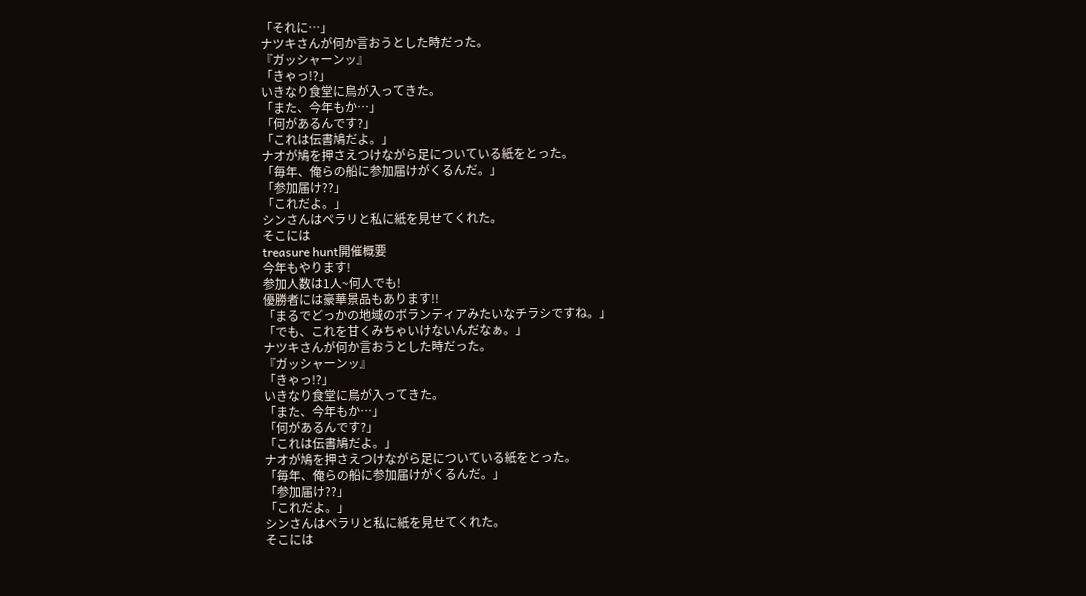「それに…」
ナツキさんが何か言おうとした時だった。
『ガッシャーンッ』
「きゃっ!?」
いきなり食堂に鳥が入ってきた。
「また、今年もか…」
「何があるんです?」
「これは伝書鳩だよ。」
ナオが鳩を押さえつけながら足についている紙をとった。
「毎年、俺らの船に参加届けがくるんだ。」
「参加届け??」
「これだよ。」
シンさんはペラリと私に紙を見せてくれた。
そこには
treasure hunt開催概要
今年もやります!
参加人数は1人~何人でも!
優勝者には豪華景品もあります!!
「まるでどっかの地域のボランティアみたいなチラシですね。」
「でも、これを甘くみちゃいけないんだなぁ。」
ナツキさんが何か言おうとした時だった。
『ガッシャーンッ』
「きゃっ!?」
いきなり食堂に鳥が入ってきた。
「また、今年もか…」
「何があるんです?」
「これは伝書鳩だよ。」
ナオが鳩を押さえつけながら足についている紙をとった。
「毎年、俺らの船に参加届けがくるんだ。」
「参加届け??」
「これだよ。」
シンさんはペラリと私に紙を見せてくれた。
そこには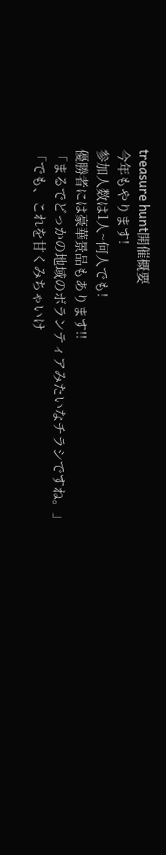treasure hunt開催概要
今年もやります!
参加人数は1人~何人でも!
優勝者には豪華景品もあります!!
「まるでどっかの地域のボランティアみたいなチラシですね。」
「でも、これを甘くみちゃいけ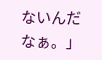ないんだなぁ。」